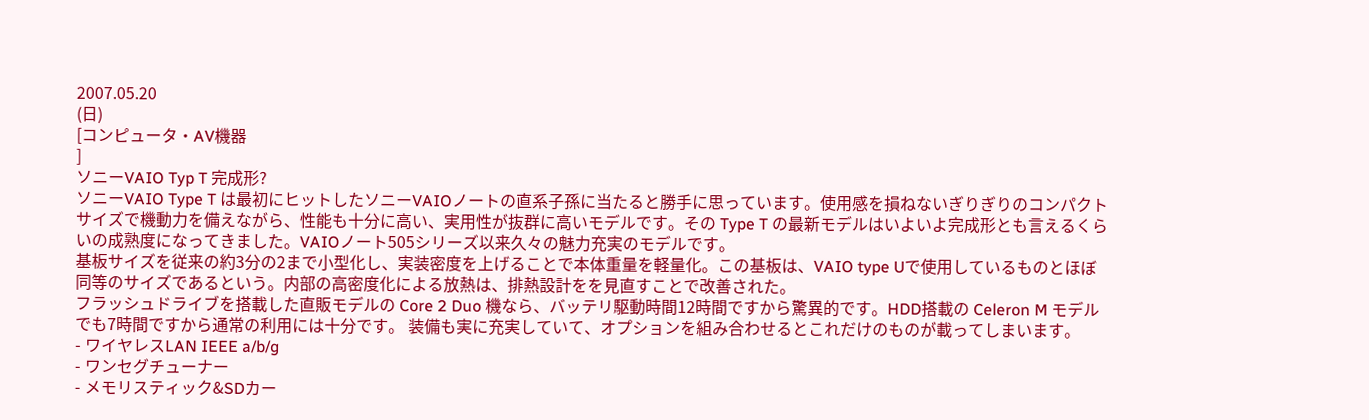2007.05.20
(日)
[コンピュータ・AV機器
]
ソニーVAIO Typ T 完成形?
ソニーVAIO Type T は最初にヒットしたソニーVAIOノートの直系子孫に当たると勝手に思っています。使用感を損ねないぎりぎりのコンパクトサイズで機動力を備えながら、性能も十分に高い、実用性が抜群に高いモデルです。その Type T の最新モデルはいよいよ完成形とも言えるくらいの成熟度になってきました。VAIOノート505シリーズ以来久々の魅力充実のモデルです。
基板サイズを従来の約3分の2まで小型化し、実装密度を上げることで本体重量を軽量化。この基板は、VAIO type Uで使用しているものとほぼ同等のサイズであるという。内部の高密度化による放熱は、排熱設計をを見直すことで改善された。
フラッシュドライブを搭載した直販モデルの Core 2 Duo 機なら、バッテリ駆動時間12時間ですから驚異的です。HDD搭載の Celeron M モデルでも7時間ですから通常の利用には十分です。 装備も実に充実していて、オプションを組み合わせるとこれだけのものが載ってしまいます。
- ワイヤレスLAN IEEE a/b/g
- ワンセグチューナー
- メモリスティック&SDカー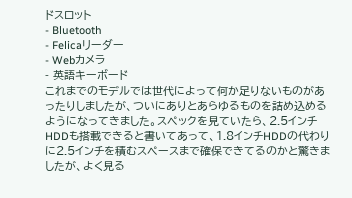ドスロット
- Bluetooth
- Felicaリーダー
- Webカメラ
- 英語キーボード
これまでのモデルでは世代によって何か足りないものがあったりしましたが、ついにありとあらゆるものを詰め込めるようになってきました。スペックを見ていたら、2.5インチHDDも搭載できると書いてあって、1.8インチHDDの代わりに2.5インチを積むスペースまで確保できてるのかと驚きましたが、よく見る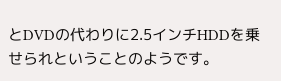とDVDの代わりに2.5インチHDDを乗せられということのようです。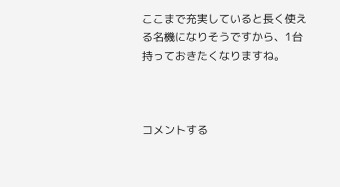ここまで充実していると長く使える名機になりそうですから、1台持っておきたくなりますね。



コメントする